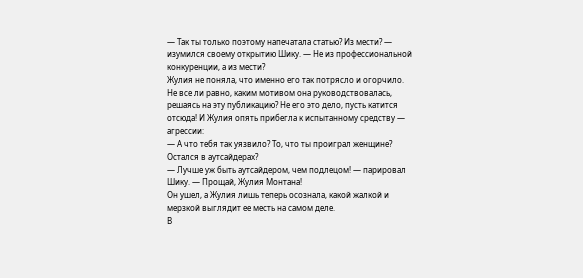— Так ты только поэтому напечатала статью? Из мести? — изумился своему открытию Шику. — Не из профессиональной конкуренции, а из мести?
Жулия не поняла, что именно его так потрясло и огорчило. Не все ли равно, каким мотивом она руководствовалась, решаясь на эту публикацию? Не его это дело, пусть катится отсюда! И Жулия опять прибегла к испытанному средству — агрессии:
— А что тебя так уязвило? То, что ты проиграл женщине? Остался в аутсайдерах?
— Лучше уж быть аутсайдером, чем подлецом! — парировал Шику. — Прощай, Жулия Монтана!
Он ушел, а Жулия лишь теперь осознала, какой жалкой и мерзкой выглядит ее месть на самом деле.
В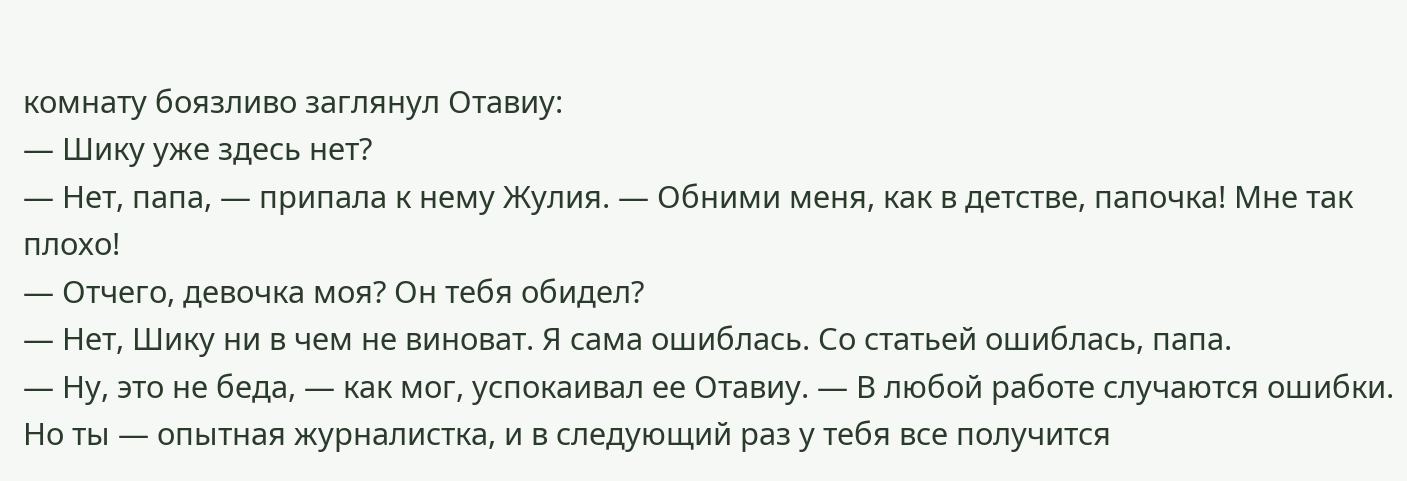комнату боязливо заглянул Отавиу:
— Шику уже здесь нет?
— Нет, папа, — припала к нему Жулия. — Обними меня, как в детстве, папочка! Мне так плохо!
— Отчего, девочка моя? Он тебя обидел?
— Нет, Шику ни в чем не виноват. Я сама ошиблась. Со статьей ошиблась, папа.
— Ну, это не беда, — как мог, успокаивал ее Отавиу. — В любой работе случаются ошибки. Но ты — опытная журналистка, и в следующий раз у тебя все получится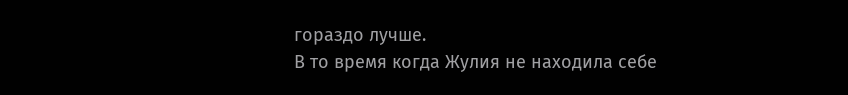гораздо лучше.
В то время когда Жулия не находила себе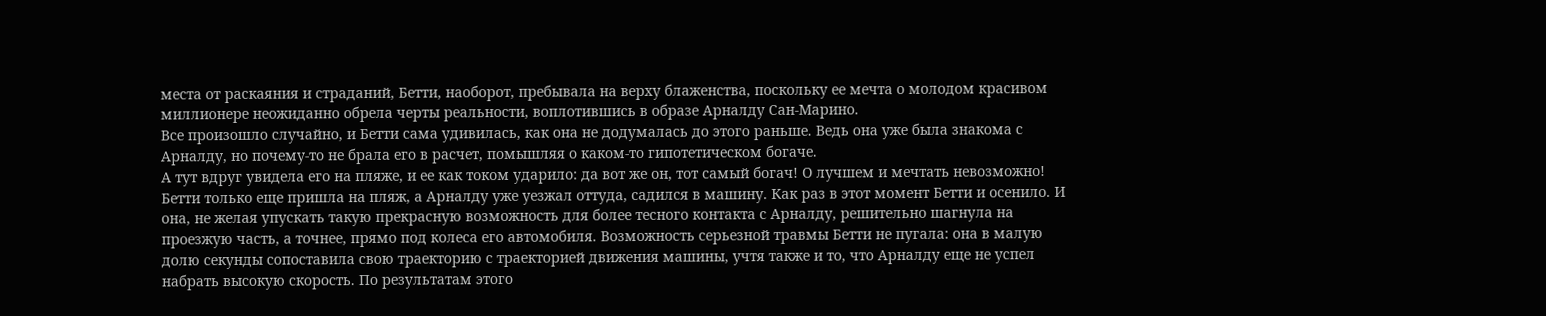места от раскаяния и страданий, Бетти, наоборот, пребывала на верху блаженства, поскольку ее мечта о молодом красивом миллионере неожиданно обрела черты реальности, воплотившись в образе Арналду Сан-Марино.
Все произошло случайно, и Бетти сама удивилась, как она не додумалась до этого раньше. Ведь она уже была знакома с Арналду, но почему-то не брала его в расчет, помышляя о каком-то гипотетическом богаче.
А тут вдруг увидела его на пляже, и ее как током ударило: да вот же он, тот самый богач! О лучшем и мечтать невозможно!
Бетти только еще пришла на пляж, а Арналду уже уезжал оттуда, садился в машину. Как раз в этот момент Бетти и осенило. И она, не желая упускать такую прекрасную возможность для более тесного контакта с Арналду, решительно шагнула на проезжую часть, а точнее, прямо под колеса его автомобиля. Возможность серьезной травмы Бетти не пугала: она в малую долю секунды сопоставила свою траекторию с траекторией движения машины, учтя также и то, что Арналду еще не успел набрать высокую скорость. По результатам этого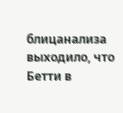блицанализа выходило, что Бетти в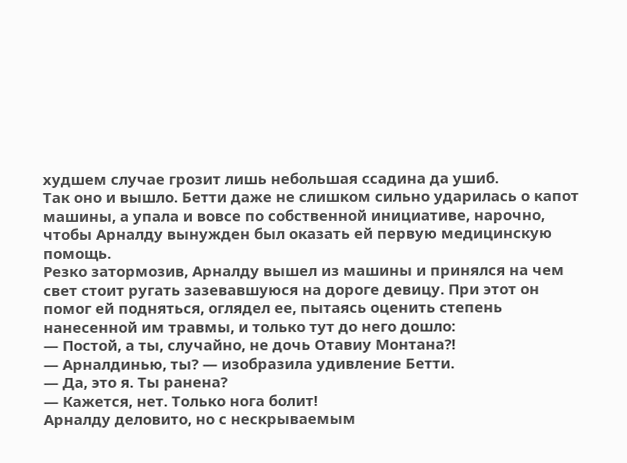худшем случае грозит лишь небольшая ссадина да ушиб.
Так оно и вышло. Бетти даже не слишком сильно ударилась о капот машины, а упала и вовсе по собственной инициативе, нарочно, чтобы Арналду вынужден был оказать ей первую медицинскую помощь.
Резко затормозив, Арналду вышел из машины и принялся на чем свет стоит ругать зазевавшуюся на дороге девицу. При этот он помог ей подняться, оглядел ее, пытаясь оценить степень нанесенной им травмы, и только тут до него дошло:
— Постой, а ты, случайно, не дочь Отавиу Монтана?!
— Арналдинью, ты? — изобразила удивление Бетти.
— Да, это я. Ты ранена?
— Кажется, нет. Только нога болит!
Арналду деловито, но с нескрываемым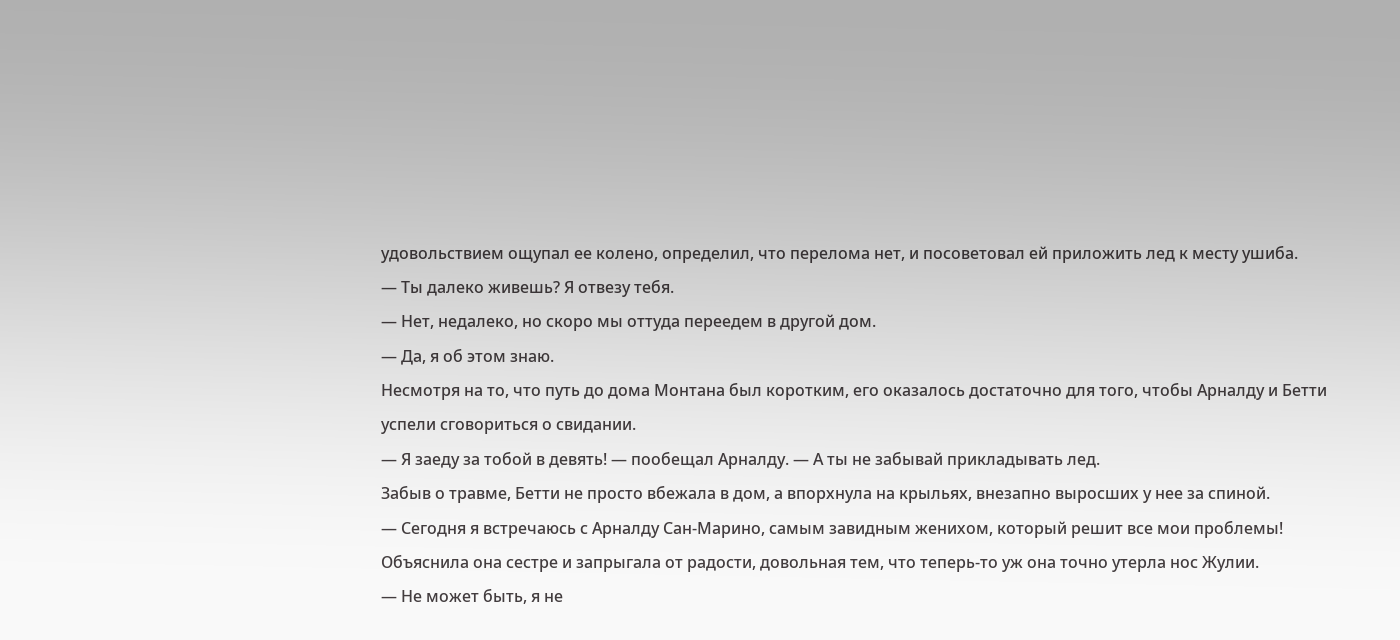удовольствием ощупал ее колено, определил, что перелома нет, и посоветовал ей приложить лед к месту ушиба.
— Ты далеко живешь? Я отвезу тебя.
— Нет, недалеко, но скоро мы оттуда переедем в другой дом.
— Да, я об этом знаю.
Несмотря на то, что путь до дома Монтана был коротким, его оказалось достаточно для того, чтобы Арналду и Бетти успели сговориться о свидании.
— Я заеду за тобой в девять! — пообещал Арналду. — А ты не забывай прикладывать лед.
Забыв о травме, Бетти не просто вбежала в дом, а впорхнула на крыльях, внезапно выросших у нее за спиной.
— Сегодня я встречаюсь с Арналду Сан-Марино, самым завидным женихом, который решит все мои проблемы! Объяснила она сестре и запрыгала от радости, довольная тем, что теперь-то уж она точно утерла нос Жулии.
— Не может быть, я не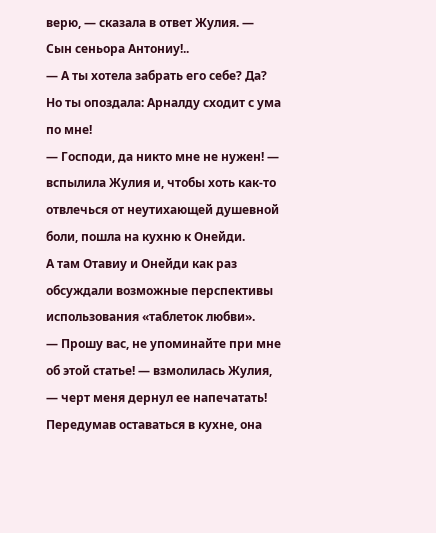верю, — сказала в ответ Жулия. — Сын сеньора Антониу!..
— А ты хотела забрать его себе? Да? Но ты опоздала: Арналду сходит с ума по мне!
— Господи, да никто мне не нужен! — вспылила Жулия и, чтобы хоть как-то отвлечься от неутихающей душевной боли, пошла на кухню к Онейди.
А там Отавиу и Онейди как раз обсуждали возможные перспективы использования «таблеток любви».
— Прошу вас, не упоминайте при мне об этой статье! — взмолилась Жулия, — черт меня дернул ее напечатать!
Передумав оставаться в кухне, она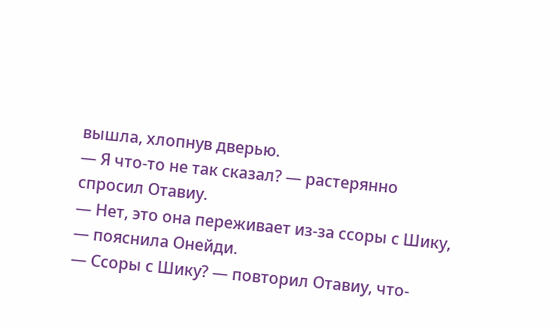вышла, хлопнув дверью.
— Я что-то не так сказал? — растерянно спросил Отавиу.
— Нет, это она переживает из-за ссоры с Шику, — пояснила Онейди.
— Ссоры с Шику? — повторил Отавиу, что-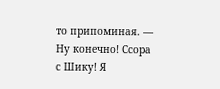то припоминая. — Ну конечно! Ссора с Шику! Я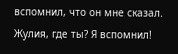вспомнил, что он мне сказал. Жулия, где ты? Я вспомнил!